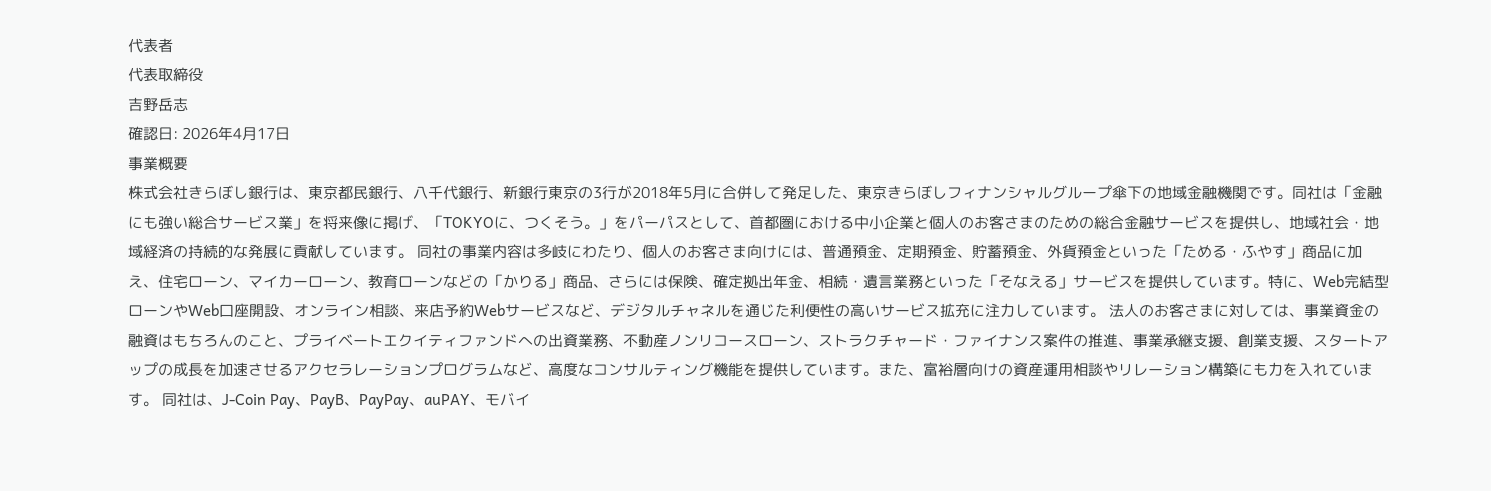代表者
代表取締役
吉野岳志
確認日: 2026年4月17日
事業概要
株式会社きらぼし銀行は、東京都民銀行、八千代銀行、新銀行東京の3行が2018年5月に合併して発足した、東京きらぼしフィナンシャルグループ傘下の地域金融機関です。同社は「金融にも強い総合サービス業」を将来像に掲げ、「TOKYOに、つくそう。」をパーパスとして、首都圏における中小企業と個人のお客さまのための総合金融サービスを提供し、地域社会・地域経済の持続的な発展に貢献しています。 同社の事業内容は多岐にわたり、個人のお客さま向けには、普通預金、定期預金、貯蓄預金、外貨預金といった「ためる・ふやす」商品に加え、住宅ローン、マイカーローン、教育ローンなどの「かりる」商品、さらには保険、確定拠出年金、相続・遺言業務といった「そなえる」サービスを提供しています。特に、Web完結型ローンやWeb口座開設、オンライン相談、来店予約Webサービスなど、デジタルチャネルを通じた利便性の高いサービス拡充に注力しています。 法人のお客さまに対しては、事業資金の融資はもちろんのこと、プライベートエクイティファンドへの出資業務、不動産ノンリコースローン、ストラクチャード・ファイナンス案件の推進、事業承継支援、創業支援、スタートアップの成長を加速させるアクセラレーションプログラムなど、高度なコンサルティング機能を提供しています。また、富裕層向けの資産運用相談やリレーション構築にも力を入れています。 同社は、J-Coin Pay、PayB、PayPay、auPAY、モバイ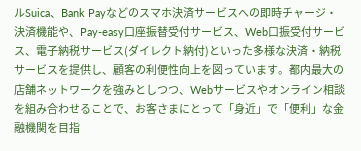ルSuica、Bank Payなどのスマホ決済サービスへの即時チャージ・決済機能や、Pay-easy口座振替受付サービス、Web口振受付サービス、電子納税サービス(ダイレクト納付)といった多様な決済・納税サービスを提供し、顧客の利便性向上を図っています。都内最大の店舗ネットワークを強みとしつつ、Webサービスやオンライン相談を組み合わせることで、お客さまにとって「身近」で「便利」な金融機関を目指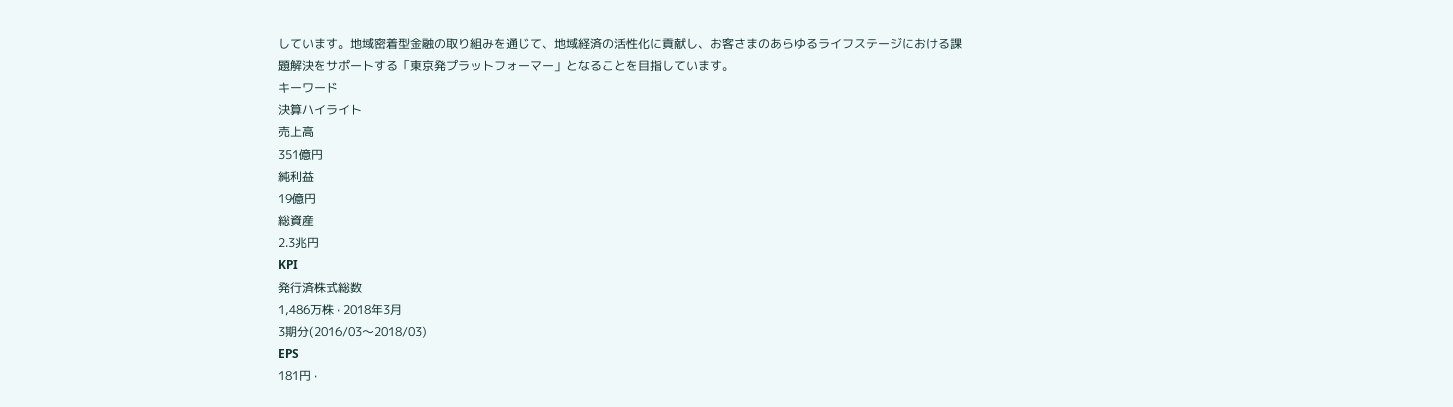しています。地域密着型金融の取り組みを通じて、地域経済の活性化に貢献し、お客さまのあらゆるライフステージにおける課題解決をサポートする「東京発プラットフォーマー」となることを目指しています。
キーワード
決算ハイライト
売上高
351億円
純利益
19億円
総資産
2.3兆円
KPI
発行済株式総数
1,486万株 · 2018年3月
3期分(2016/03〜2018/03)
EPS
181円 ·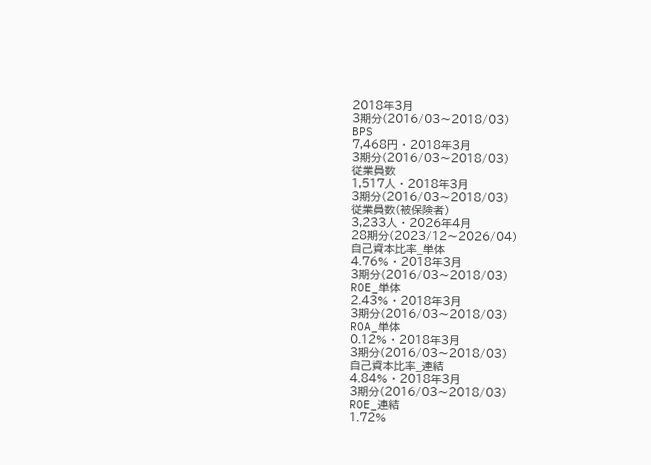2018年3月
3期分(2016/03〜2018/03)
BPS
7,468円 · 2018年3月
3期分(2016/03〜2018/03)
従業員数
1,517人 · 2018年3月
3期分(2016/03〜2018/03)
従業員数(被保険者)
3,233人 · 2026年4月
28期分(2023/12〜2026/04)
自己資本比率_単体
4.76% · 2018年3月
3期分(2016/03〜2018/03)
ROE_単体
2.43% · 2018年3月
3期分(2016/03〜2018/03)
ROA_単体
0.12% · 2018年3月
3期分(2016/03〜2018/03)
自己資本比率_連結
4.84% · 2018年3月
3期分(2016/03〜2018/03)
ROE_連結
1.72%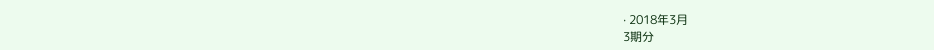· 2018年3月
3期分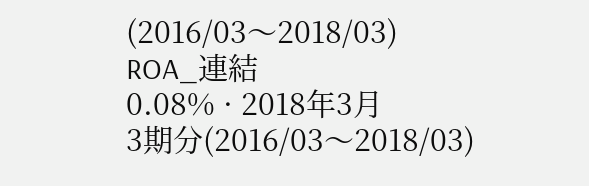(2016/03〜2018/03)
ROA_連結
0.08% · 2018年3月
3期分(2016/03〜2018/03)